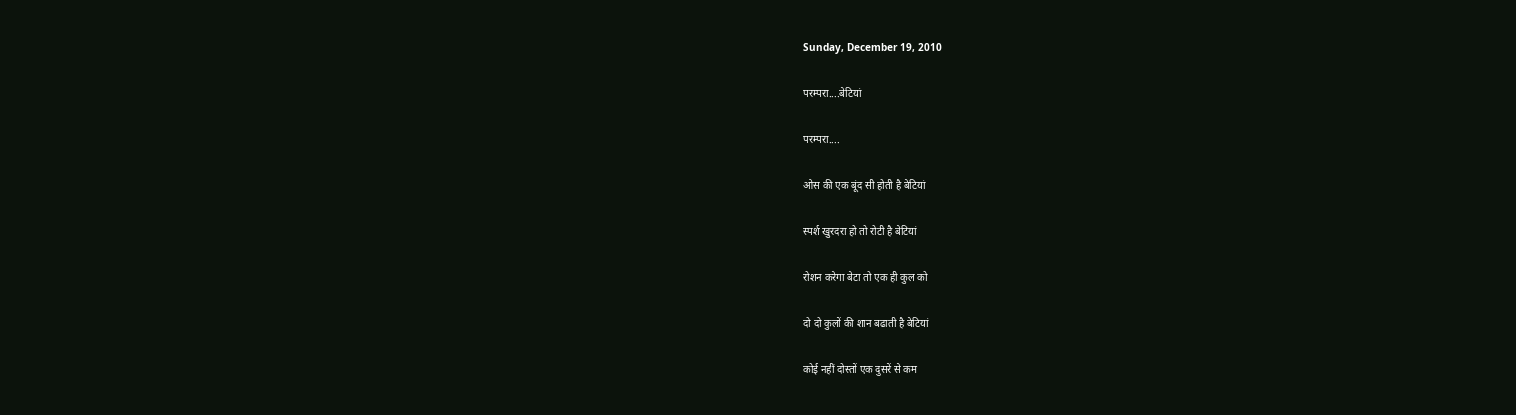Sunday, December 19, 2010

परम्परा....बेटियां

परम्परा....

ओस की एक बूंद सी होती है बेटियां

स्पर्श खुरदरा हो तो रोटी है बेटियां

रोशन करेगा बेटा तो एक ही कुल को

दो दो कुलों की शान बढाती है बेटियां

कोई नहीं दोस्तों एक दुसरें से कम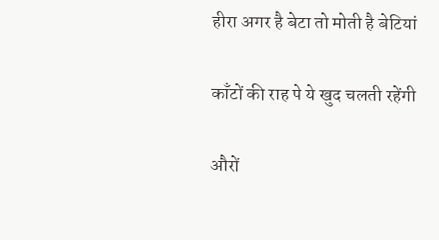हीरा अगर है बेटा तो मोती है बेटियां

काँटों की राह पे ये खुद चलती रहेंगी

औरों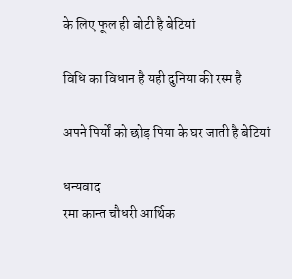के लिए फूल ही बोटी है बेटियां

विधि का विधान है यही दुनिया की रस्म है

अपने पिर्यों को छोड़ पिया के घर जाती है बेटियां

धन्यवाद
रमा कान्त चौधरी आर्थिक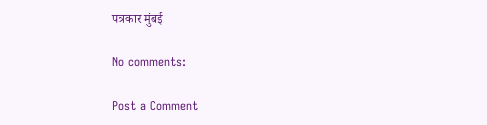पत्रकार मुंबई

No comments:

Post a Comment